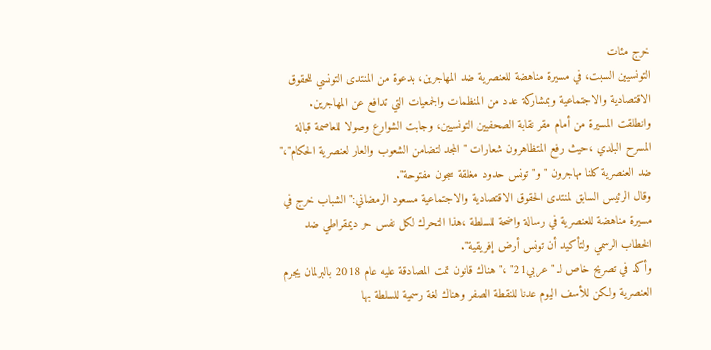خرج مئات
التونسيين السبت، في مسيرة مناهضة للعنصرية ضد المهاجرين، بدعوة من المنتدى التونسي للحقوق الاقتصادية والاجتماعية وبمشاركة عدد من المنظمات والجمعيات التي تدافع عن المهاجرين.
وانطلقت المسيرة من أمام مقر نقابة الصحفيين التونسيين، وجابت الشوارع وصولا للعاصمة قبالة المسرح البلدي ،حيث رفع المتظاهرون شعارات " المجد لتضامن الشعوب والعار لعنصرية الحكام"،" ضد العنصرية كلنا مهاجرون " و" تونس حدود مغلقة سجون مفتوحة".
وقال الرئيس السابق لمنتدى الحقوق الاقتصادية والاجتماعية مسعود الرمضاني:" الشباب خرج في مسيرة مناهضة للعنصرية في رسالة واضحة للسلطة ،هذا التحرك لكل نفس حر ديمقراطي ضد الخطاب الرسمي ولتأكيد أن تونس أرض إفريقية".
وأكد في تصريح خاص لـ "عربي21" ،"هناك قانون تمت المصادقة عليه عام 2018 بالبرلمان يجرم العنصرية ولكن للأسف اليوم عدنا للنقطة الصفر وهناك لغة رسمية للسلطة بها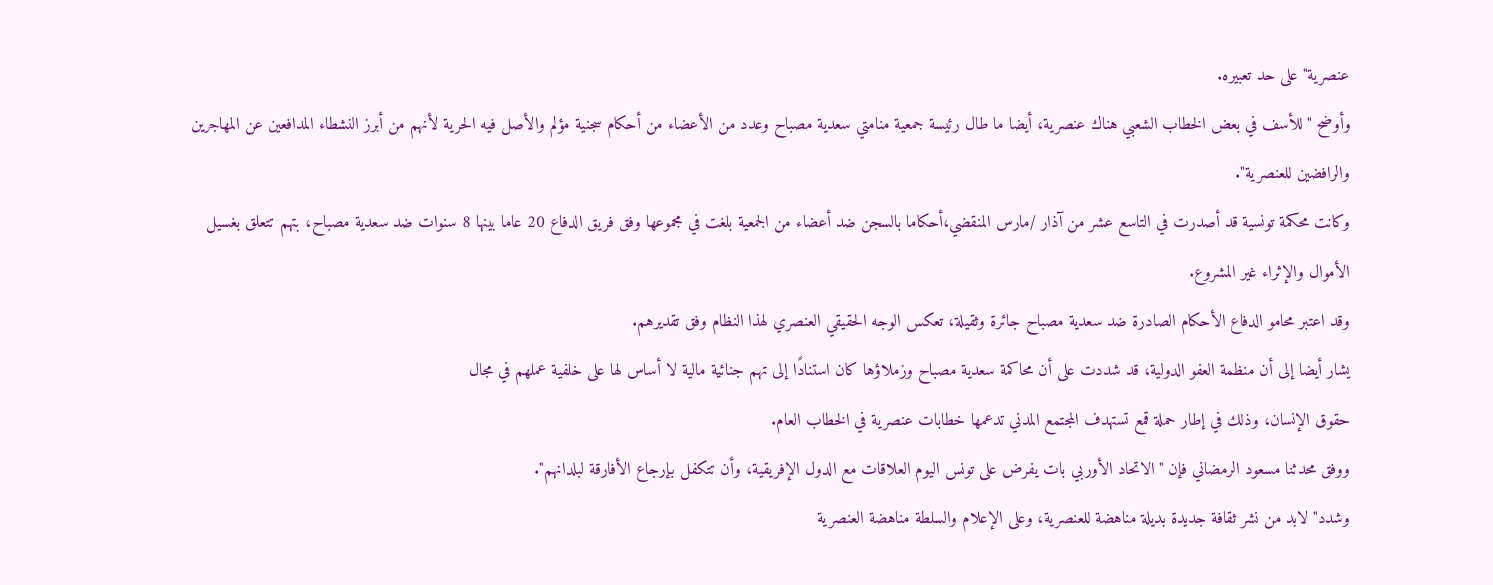عنصرية" على حد تعبيره.
وأوضح "للأسف في بعض الخطاب الشعبي هناك عنصرية، أيضا ما طال رئيسة جمعية منامتي سعدية مصباح وعدد من الأعضاء من أحكام سجنية مؤلم والأصل فيه الحرية لأنهم من أبرز النشطاء المدافعين عن المهاجرين والرافضين للعنصرية".
وكانت محكمة تونسية قد أصدرت في التاسع عشر من آذار /مارس المنقضي،أحكاما بالسجن ضد أعضاء من الجمعية بلغت في مجموعها وفق فريق الدفاع 20 عاما بينها 8 سنوات ضد سعدية مصباح، بتهم تتعلق بغسيل الأموال والإثراء غير المشروع.
وقد اعتبر محامو الدفاع الأحكام الصادرة ضد سعدية مصباح جائرة وثقيلة، تعكس الوجه الحقيقي العنصري لهذا النظام وفق تقديرهم.
يشار أيضا إلى أن منظمة العفو الدولية، قد شددت على أن محاكمة سعدية مصباح وزملاؤها كان استنادًا إلى تهم جنائية مالية لا أساس لها على خلفية عملهم في مجال
حقوق الإنسان، وذلك في إطار حملة قمع تستهدف المجتمع المدني تدعمها خطابات عنصرية في الخطاب العام.
ووفق محدثنا مسعود الرمضاني فإن "الاتحاد الأوربي بات يفرض على تونس اليوم العلاقات مع الدول الإفريقية، وأن تتكفل بإرجاع الأفارقة لبلدانهم".
وشدد" لابد من نشر ثقافة جديدة بديلة مناهضة للعنصرية، وعلى الإعلام والسلطة مناهضة العنصرية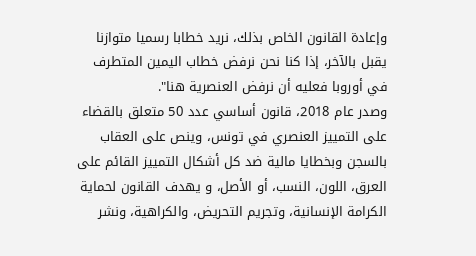وإعادة القانون الخاص بذلك، نريد خطابا رسميا متوازنا يقبل بالآخر، إذا كنا نحن نرفض خطاب اليمين المتطرف في أوروبا فعليه أن نرفض العنصرية هنا".
وصدر عام 2018، قانون أساسي عدد 50 متعلق بالقضاء على التمييز العنصري في تونس، وينص على العقاب بالسجن وبخطايا مالية ضد كل أشكال التمييز القائم على العرق، اللون، النسب، أو الأصل، و يهدف القانون لحماية الكرامة الإنسانية، وتجريم التحريض، والكراهية، ونشر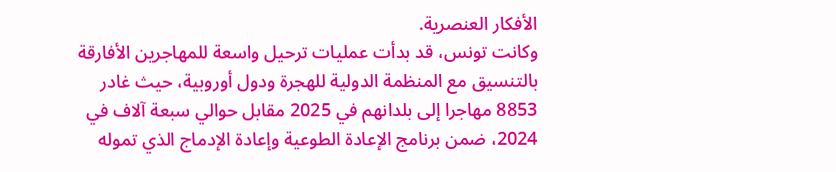الأفكار العنصرية.
وكانت تونس، قد بدأت عمليات ترحيل واسعة للمهاجرين الأفارقة بالتنسيق مع المنظمة الدولية للهجرة ودول أوروبية، حيث غادر 8853 مهاجرا إلى بلدانهم في 2025 مقابل حوالي سبعة آلاف في 2024، ضمن برنامج الإعادة الطوعية وإعادة الإدماج الذي تموله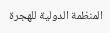المنظمة الدولية للهجرة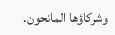وشركاؤها المانحون.